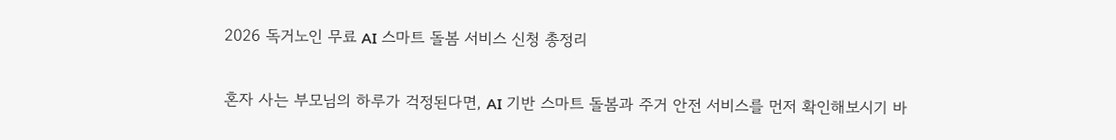2026 독거노인 무료 AI 스마트 돌봄 서비스 신청 총정리

혼자 사는 부모님의 하루가 걱정된다면, AI 기반 스마트 돌봄과 주거 안전 서비스를 먼저 확인해보시기 바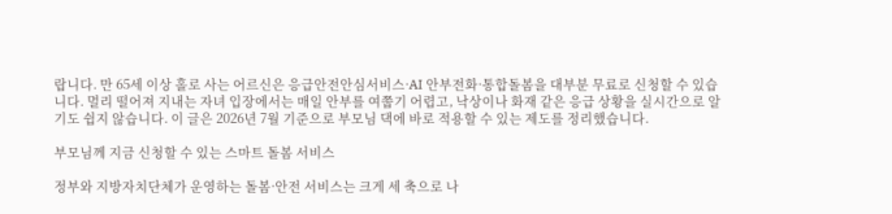랍니다. 만 65세 이상 홀로 사는 어르신은 응급안전안심서비스·AI 안부전화·통합돌봄을 대부분 무료로 신청할 수 있습니다. 멀리 떨어져 지내는 자녀 입장에서는 매일 안부를 여쭙기 어렵고, 낙상이나 화재 같은 응급 상황을 실시간으로 알기도 쉽지 않습니다. 이 글은 2026년 7월 기준으로 부모님 댁에 바로 적용할 수 있는 제도를 정리했습니다.

부모님께 지금 신청할 수 있는 스마트 돌봄 서비스

정부와 지방자치단체가 운영하는 돌봄·안전 서비스는 크게 세 축으로 나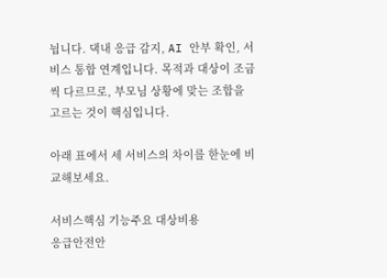뉩니다. 댁내 응급 감지, AI 안부 확인, 서비스 통합 연계입니다. 목적과 대상이 조금씩 다르므로, 부모님 상황에 맞는 조합을 고르는 것이 핵심입니다.

아래 표에서 세 서비스의 차이를 한눈에 비교해보세요.

서비스핵심 기능주요 대상비용
응급안전안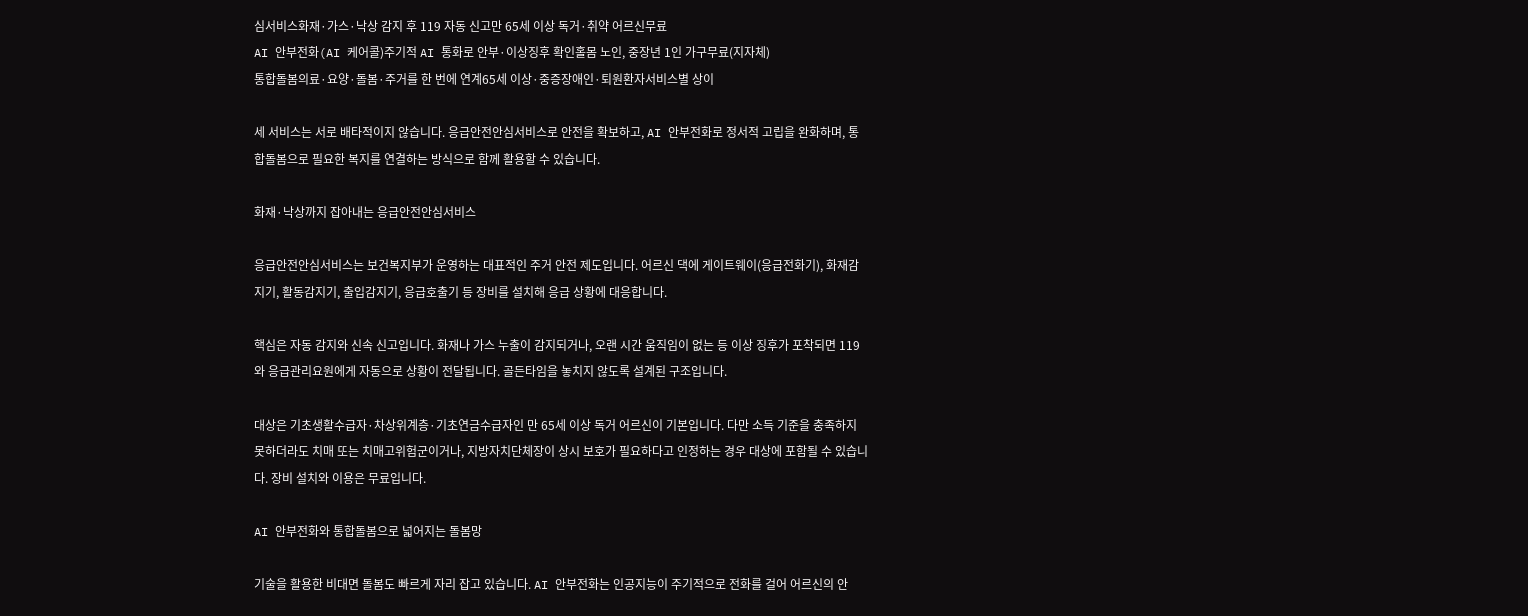심서비스화재·가스·낙상 감지 후 119 자동 신고만 65세 이상 독거·취약 어르신무료
AI 안부전화(AI 케어콜)주기적 AI 통화로 안부·이상징후 확인홀몸 노인, 중장년 1인 가구무료(지자체)
통합돌봄의료·요양·돌봄·주거를 한 번에 연계65세 이상·중증장애인·퇴원환자서비스별 상이

세 서비스는 서로 배타적이지 않습니다. 응급안전안심서비스로 안전을 확보하고, AI 안부전화로 정서적 고립을 완화하며, 통합돌봄으로 필요한 복지를 연결하는 방식으로 함께 활용할 수 있습니다.

화재·낙상까지 잡아내는 응급안전안심서비스

응급안전안심서비스는 보건복지부가 운영하는 대표적인 주거 안전 제도입니다. 어르신 댁에 게이트웨이(응급전화기), 화재감지기, 활동감지기, 출입감지기, 응급호출기 등 장비를 설치해 응급 상황에 대응합니다.

핵심은 자동 감지와 신속 신고입니다. 화재나 가스 누출이 감지되거나, 오랜 시간 움직임이 없는 등 이상 징후가 포착되면 119와 응급관리요원에게 자동으로 상황이 전달됩니다. 골든타임을 놓치지 않도록 설계된 구조입니다.

대상은 기초생활수급자·차상위계층·기초연금수급자인 만 65세 이상 독거 어르신이 기본입니다. 다만 소득 기준을 충족하지 못하더라도 치매 또는 치매고위험군이거나, 지방자치단체장이 상시 보호가 필요하다고 인정하는 경우 대상에 포함될 수 있습니다. 장비 설치와 이용은 무료입니다.

AI 안부전화와 통합돌봄으로 넓어지는 돌봄망

기술을 활용한 비대면 돌봄도 빠르게 자리 잡고 있습니다. AI 안부전화는 인공지능이 주기적으로 전화를 걸어 어르신의 안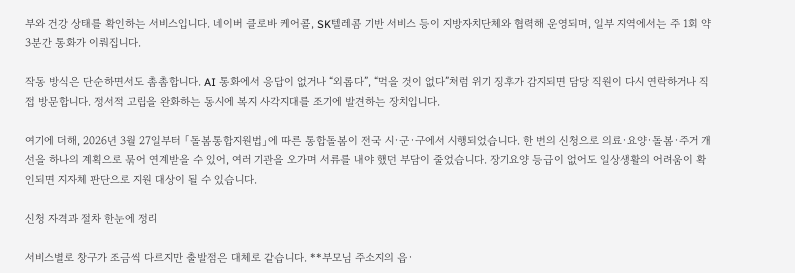부와 건강 상태를 확인하는 서비스입니다. 네이버 클로바 케어콜, SK텔레콤 기반 서비스 등이 지방자치단체와 협력해 운영되며, 일부 지역에서는 주 1회 약 3분간 통화가 이뤄집니다.

작동 방식은 단순하면서도 촘촘합니다. AI 통화에서 응답이 없거나 “외롭다”, “먹을 것이 없다”처럼 위기 징후가 감지되면 담당 직원이 다시 연락하거나 직접 방문합니다. 정서적 고립을 완화하는 동시에 복지 사각지대를 조기에 발견하는 장치입니다.

여기에 더해, 2026년 3월 27일부터 「돌봄통합지원법」에 따른 통합돌봄이 전국 시·군·구에서 시행되었습니다. 한 번의 신청으로 의료·요양·돌봄·주거 개선을 하나의 계획으로 묶어 연계받을 수 있어, 여러 기관을 오가며 서류를 내야 했던 부담이 줄었습니다. 장기요양 등급이 없어도 일상생활의 어려움이 확인되면 지자체 판단으로 지원 대상이 될 수 있습니다.

신청 자격과 절차 한눈에 정리

서비스별로 창구가 조금씩 다르지만 출발점은 대체로 같습니다. **부모님 주소지의 읍·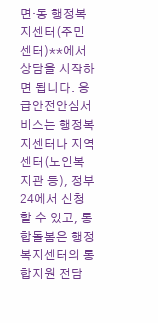면·동 행정복지센터(주민센터)**에서 상담을 시작하면 됩니다. 응급안전안심서비스는 행정복지센터나 지역센터(노인복지관 등), 정부24에서 신청할 수 있고, 통합돌봄은 행정복지센터의 통합지원 전담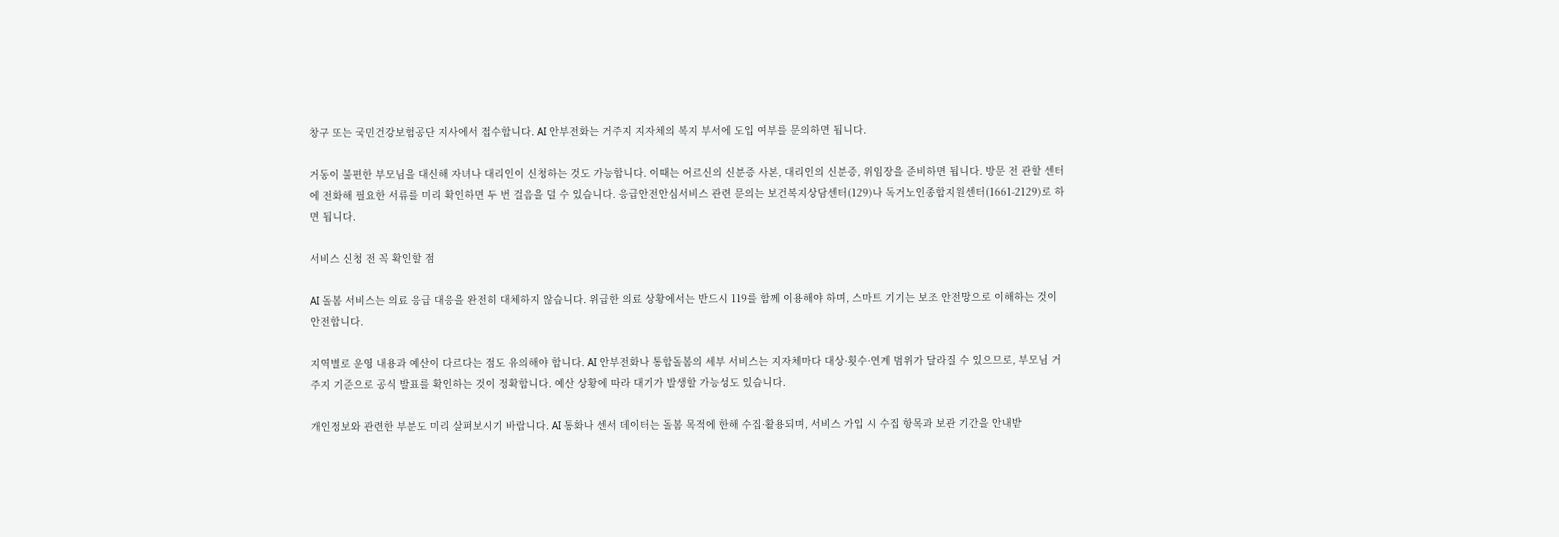창구 또는 국민건강보험공단 지사에서 접수합니다. AI 안부전화는 거주지 지자체의 복지 부서에 도입 여부를 문의하면 됩니다.

거동이 불편한 부모님을 대신해 자녀나 대리인이 신청하는 것도 가능합니다. 이때는 어르신의 신분증 사본, 대리인의 신분증, 위임장을 준비하면 됩니다. 방문 전 관할 센터에 전화해 필요한 서류를 미리 확인하면 두 번 걸음을 덜 수 있습니다. 응급안전안심서비스 관련 문의는 보건복지상담센터(129)나 독거노인종합지원센터(1661-2129)로 하면 됩니다.

서비스 신청 전 꼭 확인할 점

AI 돌봄 서비스는 의료 응급 대응을 완전히 대체하지 않습니다. 위급한 의료 상황에서는 반드시 119를 함께 이용해야 하며, 스마트 기기는 보조 안전망으로 이해하는 것이 안전합니다.

지역별로 운영 내용과 예산이 다르다는 점도 유의해야 합니다. AI 안부전화나 통합돌봄의 세부 서비스는 지자체마다 대상·횟수·연계 범위가 달라질 수 있으므로, 부모님 거주지 기준으로 공식 발표를 확인하는 것이 정확합니다. 예산 상황에 따라 대기가 발생할 가능성도 있습니다.

개인정보와 관련한 부분도 미리 살펴보시기 바랍니다. AI 통화나 센서 데이터는 돌봄 목적에 한해 수집·활용되며, 서비스 가입 시 수집 항목과 보관 기간을 안내받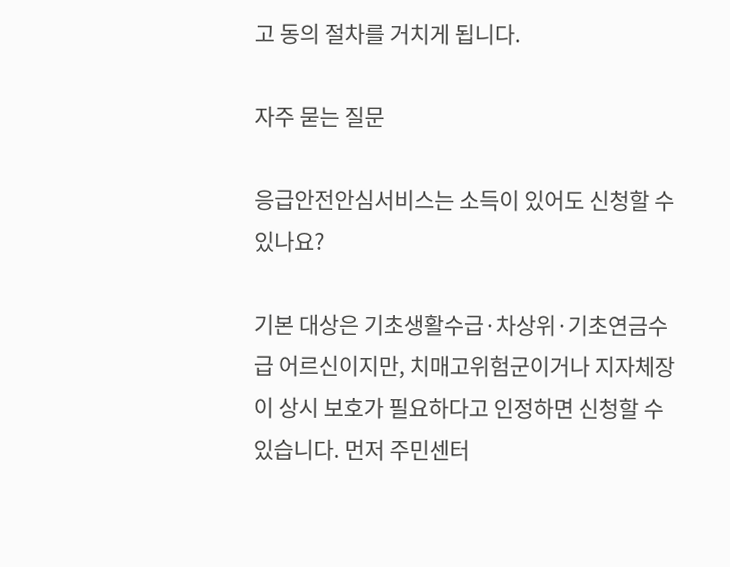고 동의 절차를 거치게 됩니다.

자주 묻는 질문

응급안전안심서비스는 소득이 있어도 신청할 수 있나요?

기본 대상은 기초생활수급·차상위·기초연금수급 어르신이지만, 치매고위험군이거나 지자체장이 상시 보호가 필요하다고 인정하면 신청할 수 있습니다. 먼저 주민센터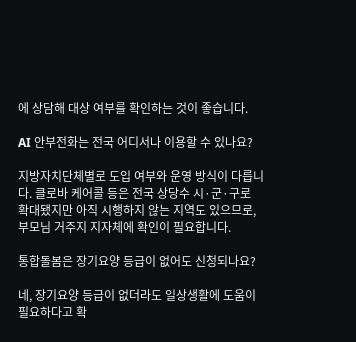에 상담해 대상 여부를 확인하는 것이 좋습니다.

AI 안부전화는 전국 어디서나 이용할 수 있나요?

지방자치단체별로 도입 여부와 운영 방식이 다릅니다. 클로바 케어콜 등은 전국 상당수 시·군·구로 확대됐지만 아직 시행하지 않는 지역도 있으므로, 부모님 거주지 지자체에 확인이 필요합니다.

통합돌봄은 장기요양 등급이 없어도 신청되나요?

네, 장기요양 등급이 없더라도 일상생활에 도움이 필요하다고 확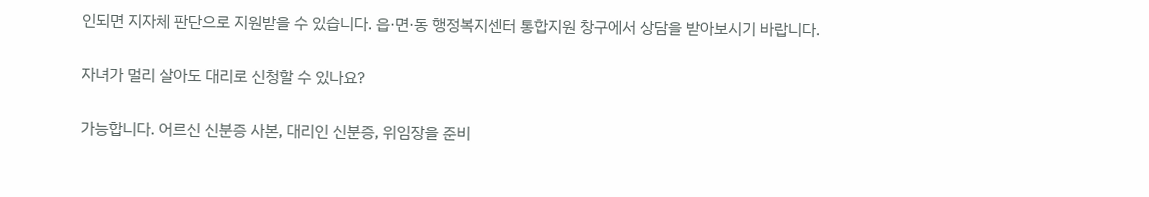인되면 지자체 판단으로 지원받을 수 있습니다. 읍·면·동 행정복지센터 통합지원 창구에서 상담을 받아보시기 바랍니다.

자녀가 멀리 살아도 대리로 신청할 수 있나요?

가능합니다. 어르신 신분증 사본, 대리인 신분증, 위임장을 준비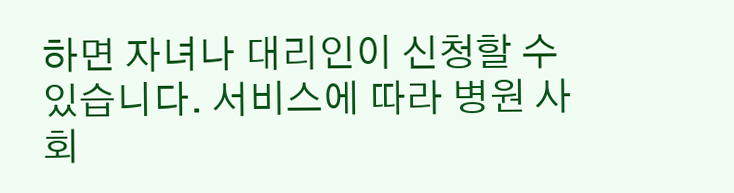하면 자녀나 대리인이 신청할 수 있습니다. 서비스에 따라 병원 사회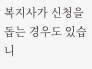복지사가 신청을 돕는 경우도 있습니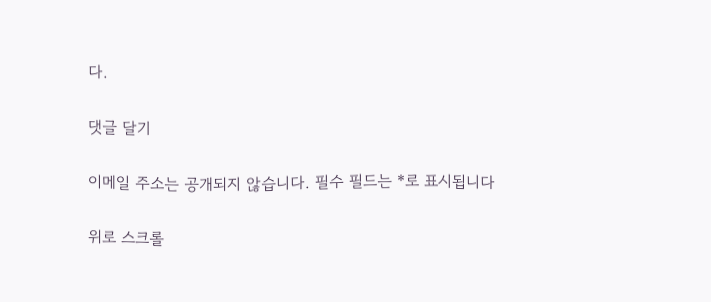다.

댓글 달기

이메일 주소는 공개되지 않습니다. 필수 필드는 *로 표시됩니다

위로 스크롤